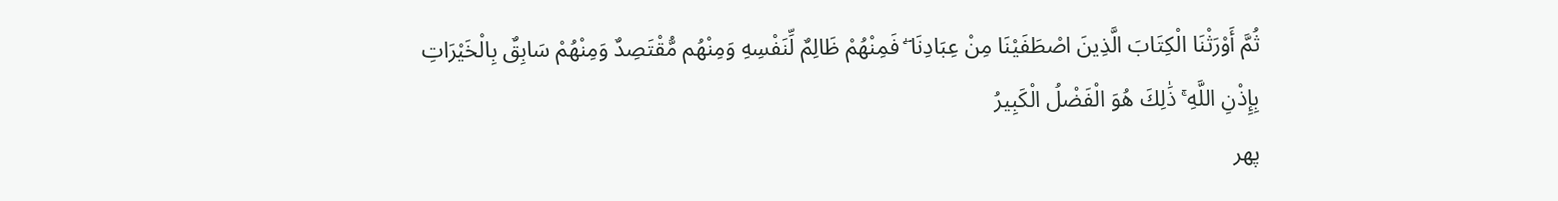ثُمَّ أَوْرَثْنَا الْكِتَابَ الَّذِينَ اصْطَفَيْنَا مِنْ عِبَادِنَا ۖ فَمِنْهُمْ ظَالِمٌ لِّنَفْسِهِ وَمِنْهُم مُّقْتَصِدٌ وَمِنْهُمْ سَابِقٌ بِالْخَيْرَاتِ بِإِذْنِ اللَّهِ ۚ ذَٰلِكَ هُوَ الْفَضْلُ الْكَبِيرُ
پھر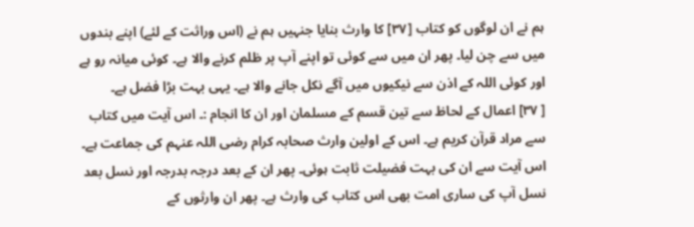ہم نے ان لوگوں کو کتاب [٣٧] کا وارث بنایا جنہیں ہم نے (اس وراثت کے لئے) اپنے بندوں میں سے چن لیا۔ پھر ان میں سے کوئی تو اپنے آپ پر ظلم کرنے والا ہے۔ کوئی میانہ رو ہے اور کوئی اللہ کے اذن سے نیکیوں میں آگے نکل جانے والا ہے۔ یہی بہت بڑا فضل ہے۔
[ ٣٧] اعمال کے لحاظ سے تین قسم کے مسلمان اور ان کا انجام :۔ اس آیت میں کتاب سے مراد قرآن کریم ہے۔ اس کے اولین وارث صحابہ کرام رضی اللہ عنہم کی جماعت ہے۔ اس آیت سے ان کی بہت فضیلت ثابت ہوئی۔ پھر ان کے بعد درجہ بدرجہ اور نسل بعد نسل آپ کی ساری امت بھی اس کتاب کی وارث ہے۔ پھر ان وارثوں کے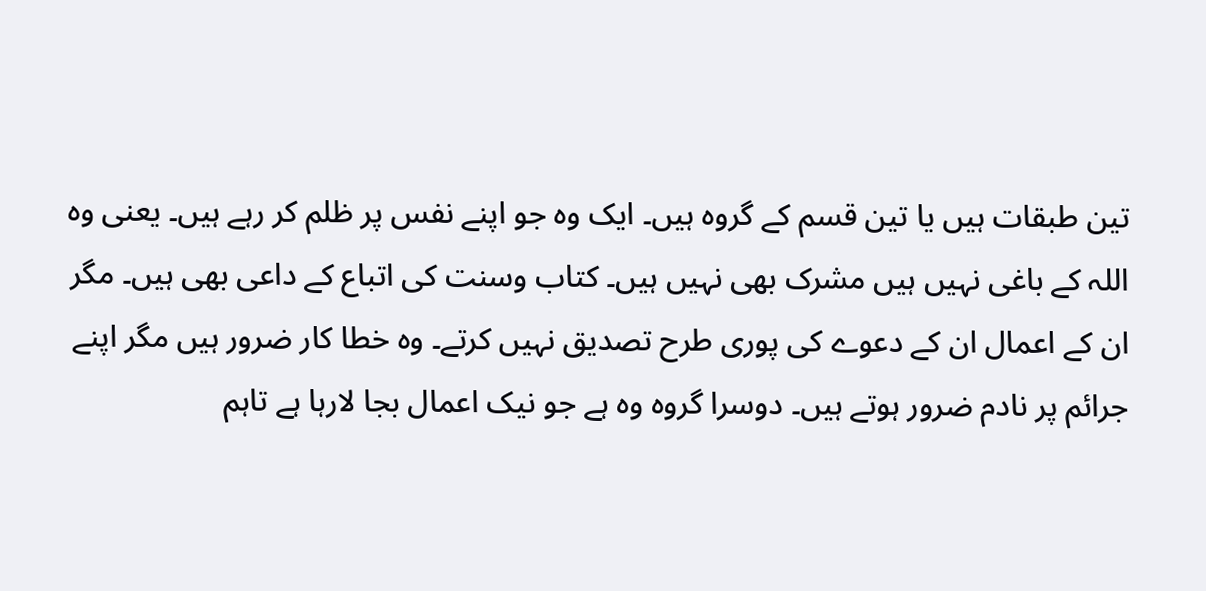تین طبقات ہیں یا تین قسم کے گروہ ہیں۔ ایک وہ جو اپنے نفس پر ظلم کر رہے ہیں۔ یعنی وہ اللہ کے باغی نہیں ہیں مشرک بھی نہیں ہیں۔ کتاب وسنت کی اتباع کے داعی بھی ہیں۔ مگر ان کے اعمال ان کے دعوے کی پوری طرح تصدیق نہیں کرتے۔ وہ خطا کار ضرور ہیں مگر اپنے جرائم پر نادم ضرور ہوتے ہیں۔ دوسرا گروہ وہ ہے جو نیک اعمال بجا لارہا ہے تاہم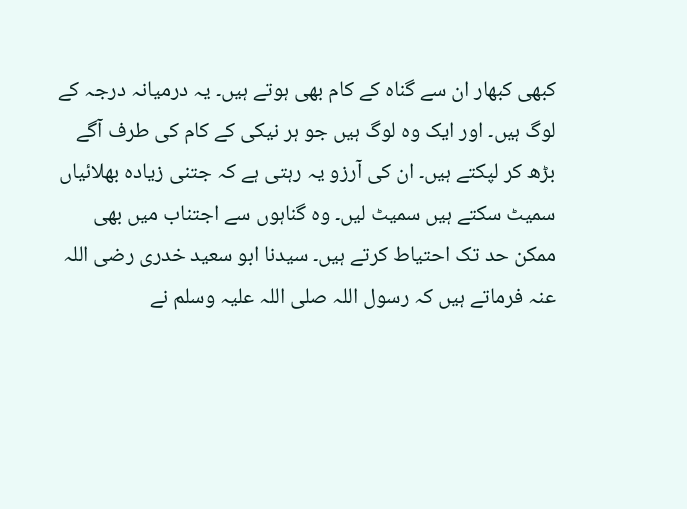کبھی کبھار ان سے گناہ کے کام بھی ہوتے ہیں۔ یہ درمیانہ درجہ کے لوگ ہیں۔ اور ایک وہ لوگ ہیں جو ہر نیکی کے کام کی طرف آگے بڑھ کر لپکتے ہیں۔ ان کی آرزو یہ رہتی ہے کہ جتنی زیادہ بھلائیاں سمیٹ سکتے ہیں سمیٹ لیں۔ وہ گناہوں سے اجتناب میں بھی ممکن حد تک احتیاط کرتے ہیں۔ سیدنا ابو سعید خدری رضی اللہ عنہ فرماتے ہیں کہ رسول اللہ صلی اللہ علیہ وسلم نے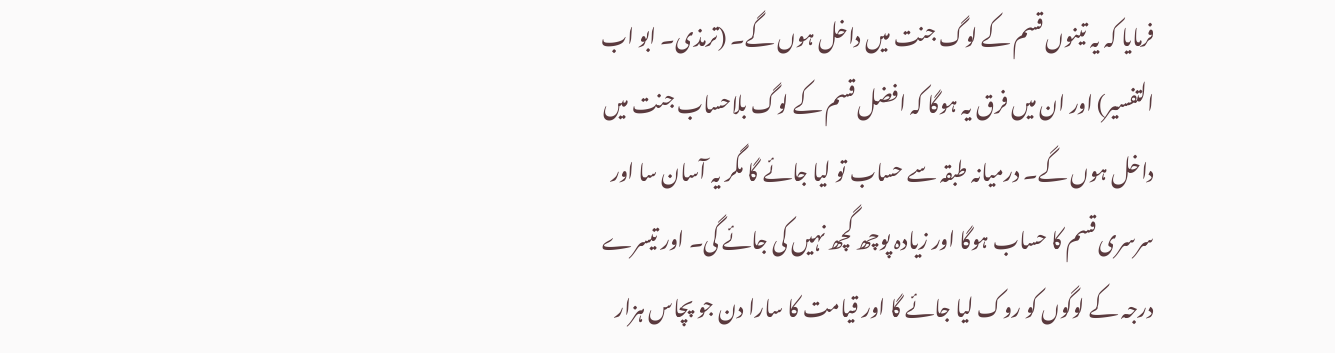فرمایا کہ یہ تینوں قسم کے لوگ جنت میں داخل ہوں گے۔ (ترمذی۔ ابو اب التفسیر) اور ان میں فرق یہ ہوگا کہ افضل قسم کے لوگ بلاحساب جنت میں داخل ہوں گے۔ درمیانہ طبقہ سے حساب تو لیا جائے گا مگر یہ آسان سا اور سرسری قسم کا حساب ہوگا اور زیادہ پوچھ گچھ نہیں کی جائے گی۔ اور تیسرے درجہ کے لوگوں کو روک لیا جائے گا اور قیامت کا سارا دن جو پچاس ہزار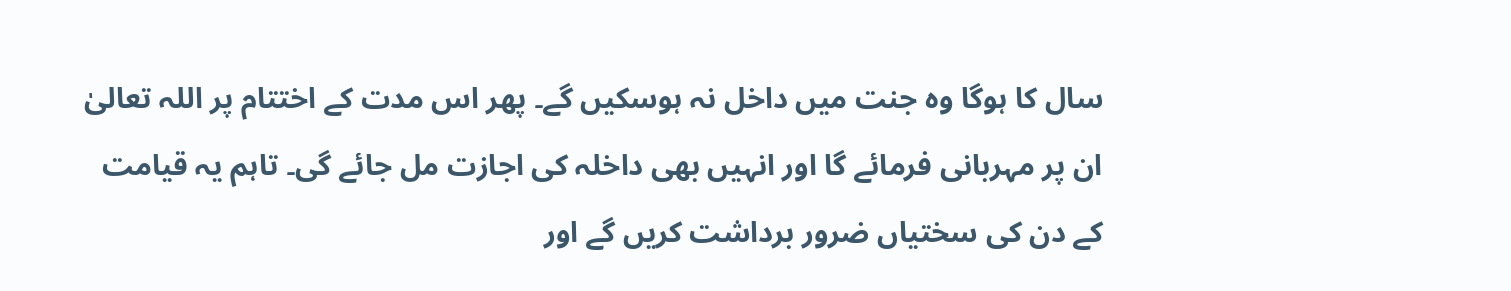سال کا ہوگا وہ جنت میں داخل نہ ہوسکیں گے۔ پھر اس مدت کے اختتام پر اللہ تعالیٰ ان پر مہربانی فرمائے گا اور انہیں بھی داخلہ کی اجازت مل جائے گی۔ تاہم یہ قیامت کے دن کی سختیاں ضرور برداشت کریں گے اور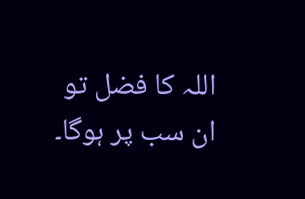اللہ کا فضل تو ان سب پر ہوگا۔